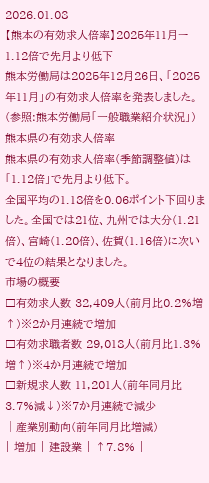2026.01.08
【熊本の有効求人倍率】2025年11月ー1.12倍で先月より低下
熊本労働局は2025年12月26日、「2025年11月」の有効求人倍率を発表しました。
(参照:熊本労働局「一般職業紹介状況」)
熊本県の有効求人倍率
熊本県の有効求人倍率(季節調整値)は「1.12倍」で先月より低下。
全国平均の1.18倍を0.06ポイント下回りました。全国では21位、九州では大分(1.21倍)、宮崎(1.20倍)、佐賀(1.16倍)に次いで4位の結果となりました。
市場の概要
□有効求人数 32,409人(前月比0.2%増↑)※2か月連続で増加
□有効求職者数 29,018人(前月比1.3%増↑)※4か月連続で増加
□新規求人数 11,201人(前年同月比3.7%減↓)※7か月連続で減少
│産業別動向(前年同月比増減)
| 増加 | 建設業 | ↑7.8% |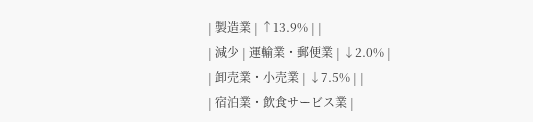| 製造業 | ↑13.9% | |
| 減少 | 運輸業・郵便業 | ↓2.0% |
| 卸売業・小売業 | ↓7.5% | |
| 宿泊業・飲食サービス業 |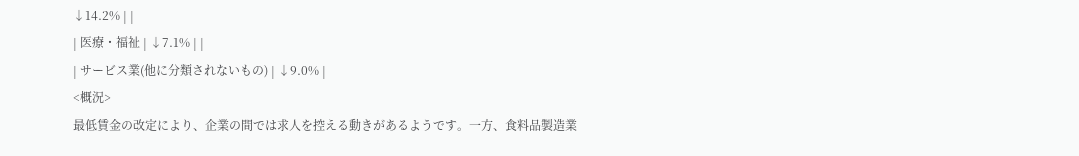↓14.2% | |
| 医療・福祉 | ↓7.1% | |
| サービス業(他に分類されないもの) | ↓9.0% |
<概況>
最低賃金の改定により、企業の間では求人を控える動きがあるようです。一方、食料品製造業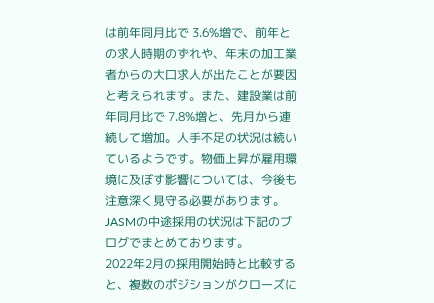は前年同月比で 3.6%増で、前年との求人時期のずれや、年末の加工業者からの大口求人が出たことが要因と考えられます。また、建設業は前年同月比で 7.8%増と、先月から連続して増加。人手不足の状況は続いているようです。物価上昇が雇用環境に及ぼす影響については、今後も注意深く見守る必要があります。
JASMの中途採用の状況は下記のブログでまとめております。
2022年2月の採用開始時と比較すると、複数のポジションがクローズに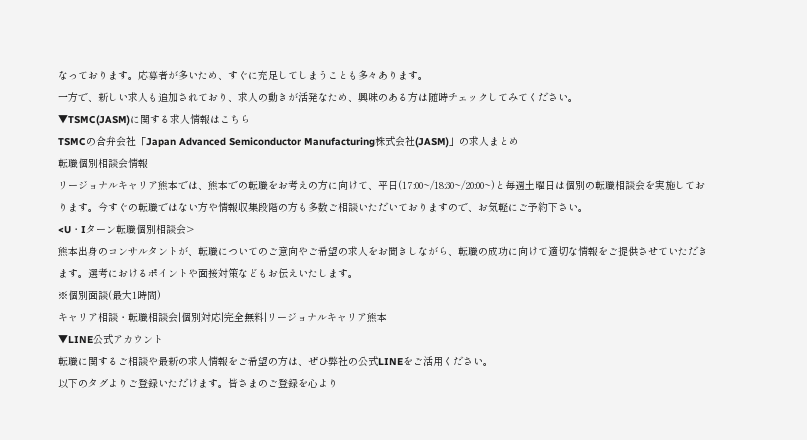なっております。応募者が多いため、すぐに充足してしまうことも多々あります。
一方で、新しい求人も追加されており、求人の動きが活発なため、興味のある方は随時チェックしてみてください。
▼TSMC(JASM)に関する求人情報はこちら
TSMCの合弁会社「Japan Advanced Semiconductor Manufacturing株式会社(JASM)」の求人まとめ
転職個別相談会情報
リージョナルキャリア熊本では、熊本での転職をお考えの方に向けて、平日(17:00~/18:30~/20:00~)と毎週土曜日は個別の転職相談会を実施しております。今すぐの転職ではない方や情報収集段階の方も多数ご相談いただいておりますので、お気軽にご予約下さい。
<U・Iターン転職個別相談会>
熊本出身のコンサルタントが、転職についてのご意向やご希望の求人をお聞きしながら、転職の成功に向けて適切な情報をご提供させていただきます。選考におけるポイントや面接対策などもお伝えいたします。
※個別面談(最大1時間)
キャリア相談・転職相談会|個別対応|完全無料|リージョナルキャリア熊本
▼LINE公式アカウント
転職に関するご相談や最新の求人情報をご希望の方は、ぜひ弊社の公式LINEをご活用ください。
以下のタグよりご登録いただけます。皆さまのご登録を心より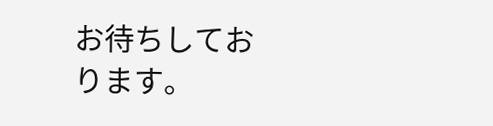お待ちしております。